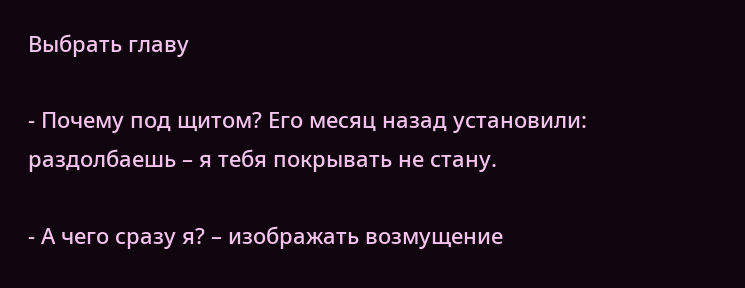Выбрать главу

- Почему под щитом? Его месяц назад установили: раздолбаешь – я тебя покрывать не стану.

- А чего сразу я? – изображать возмущение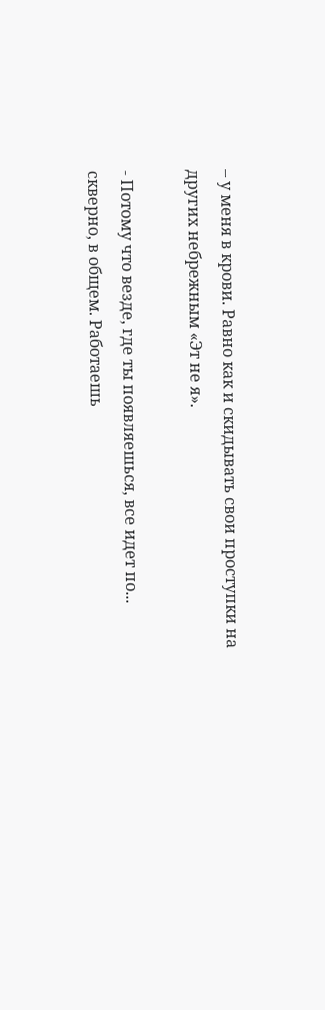– у меня в крови. Равно как и скидывать свои проступки на других небрежным «Эт не я».

- Потому что везде, где ты появляешься, все идет по... скверно, в общем. Работаешь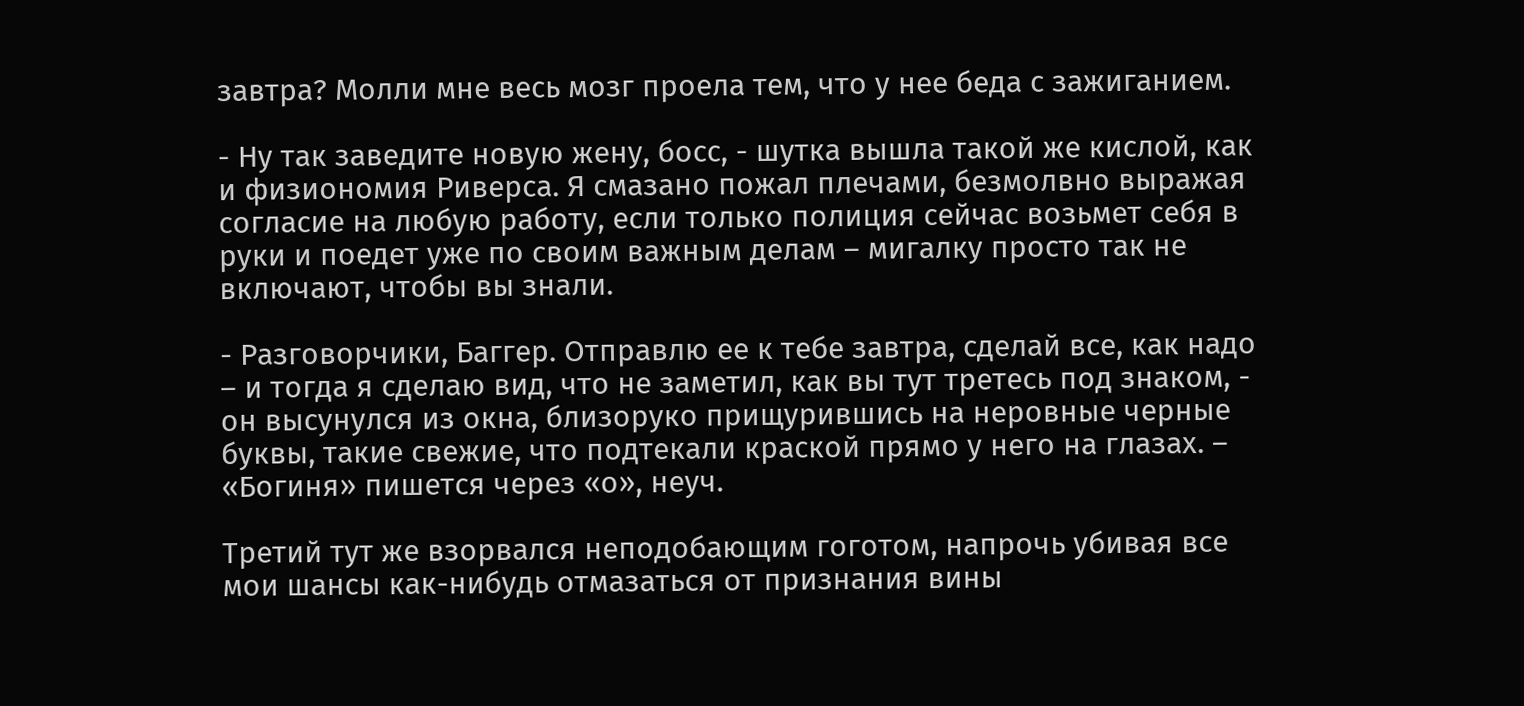завтра? Молли мне весь мозг проела тем, что у нее беда с зажиганием.

- Ну так заведите новую жену, босс, - шутка вышла такой же кислой, как и физиономия Риверса. Я смазано пожал плечами, безмолвно выражая согласие на любую работу, если только полиция сейчас возьмет себя в руки и поедет уже по своим важным делам – мигалку просто так не включают, чтобы вы знали.

- Разговорчики, Баггер. Отправлю ее к тебе завтра, сделай все, как надо – и тогда я сделаю вид, что не заметил, как вы тут третесь под знаком, - он высунулся из окна, близоруко прищурившись на неровные черные буквы, такие свежие, что подтекали краской прямо у него на глазах. – «Богиня» пишется через «о», неуч.

Третий тут же взорвался неподобающим гоготом, напрочь убивая все мои шансы как-нибудь отмазаться от признания вины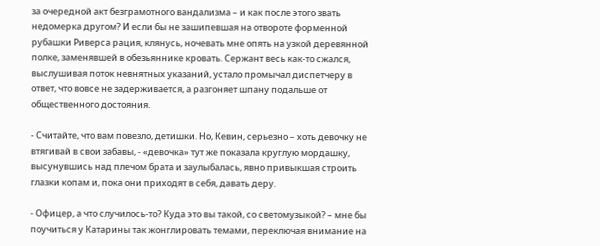за очередной акт безграмотного вандализма – и как после этого звать недомерка другом? И если бы не зашипевшая на отвороте форменной рубашки Риверса рация, клянусь, ночевать мне опять на узкой деревянной полке, заменявшей в обезьяннике кровать. Сержант весь как-то сжался, выслушивая поток невнятных указаний, устало промычал диспетчеру в ответ, что вовсе не задерживается, а разгоняет шпану подальше от общественного достояния.

- Считайте, что вам повезло, детишки. Но, Кевин, серьезно – хоть девочку не втягивай в свои забавы, - «девочка» тут же показала круглую мордашку, высунувшись над плечом брата и заулыбалась, явно привыкшая строить глазки копам и, пока они приходят в себя, давать деру.

- Офицер, а что случилось-то? Куда это вы такой, со светомузыкой? – мне бы поучиться у Катарины так жонглировать темами, переключая внимание на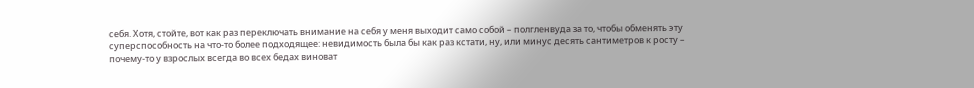себя. Хотя, стойте, вот как раз переключать внимание на себя у меня выходит само собой – полгленвуда за то, чтобы обменять эту суперспособность на что-то более подходящее: невидимость была бы как раз кстати, ну, или минус десять сантиметров к росту – почему-то у взрослых всегда во всех бедах виноват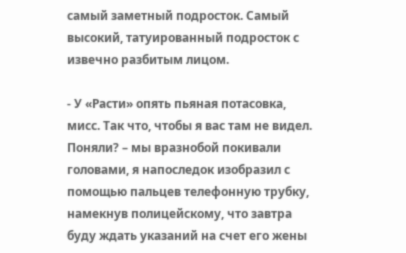самый заметный подросток. Самый высокий, татуированный подросток с извечно разбитым лицом.

- У «Расти» опять пьяная потасовка, мисс. Так что, чтобы я вас там не видел. Поняли? – мы вразнобой покивали головами, я напоследок изобразил с помощью пальцев телефонную трубку, намекнув полицейскому, что завтра буду ждать указаний на счет его жены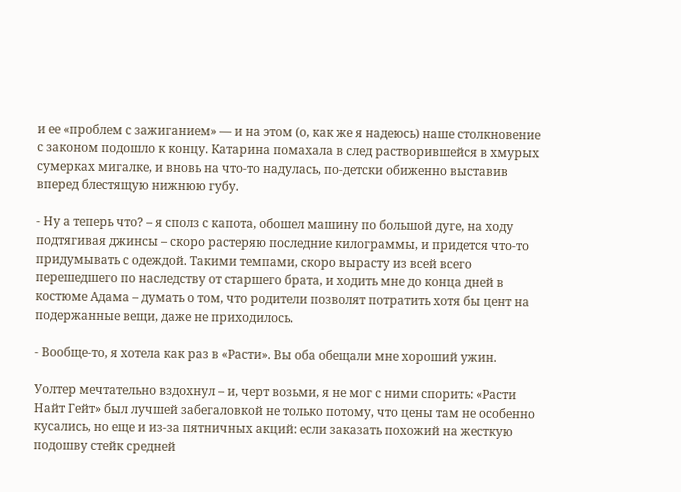и ее «проблем с зажиганием» — и на этом (о, как же я надеюсь) наше столкновение с законом подошло к концу. Катарина помахала в след растворившейся в хмурых сумерках мигалке, и вновь на что-то надулась, по-детски обиженно выставив вперед блестящую нижнюю губу.

- Ну а теперь что? – я сполз с капота, обошел машину по большой дуге, на ходу подтягивая джинсы – скоро растеряю последние килограммы, и придется что-то придумывать с одеждой. Такими темпами, скоро вырасту из всей всего перешедшего по наследству от старшего брата, и ходить мне до конца дней в костюме Адама – думать о том, что родители позволят потратить хотя бы цент на подержанные вещи, даже не приходилось.

- Вообще-то, я хотела как раз в «Расти». Вы оба обещали мне хороший ужин.

Уолтер мечтательно вздохнул – и, черт возьми, я не мог с ними спорить: «Расти Найт Гейт» был лучшей забегаловкой не только потому, что цены там не особенно кусались, но еще и из-за пятничных акций: если заказать похожий на жесткую подошву стейк средней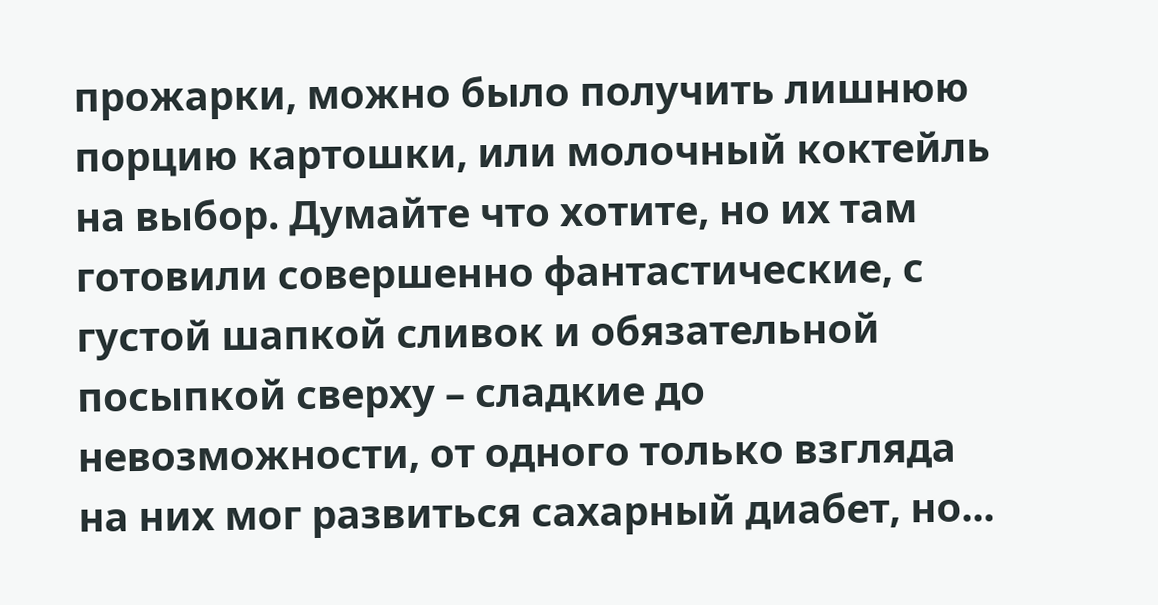прожарки, можно было получить лишнюю порцию картошки, или молочный коктейль на выбор. Думайте что хотите, но их там готовили совершенно фантастические, с густой шапкой сливок и обязательной посыпкой сверху – сладкие до невозможности, от одного только взгляда на них мог развиться сахарный диабет, но...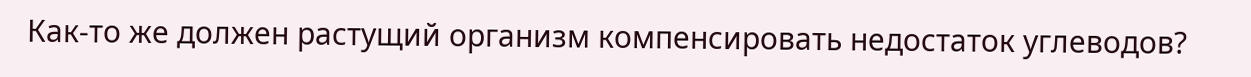Как-то же должен растущий организм компенсировать недостаток углеводов?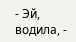- Эй, водила, -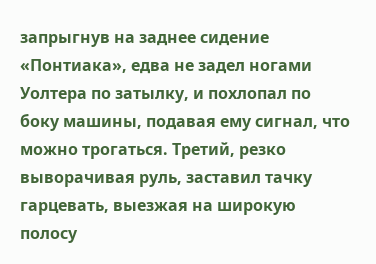запрыгнув на заднее сидение «Понтиака», едва не задел ногами Уолтера по затылку, и похлопал по боку машины, подавая ему сигнал, что можно трогаться. Третий, резко выворачивая руль, заставил тачку гарцевать, выезжая на широкую полосу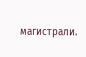магистрали.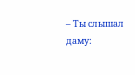– Ты слышал даму: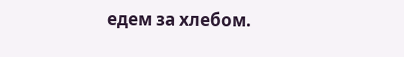едем за хлебом.